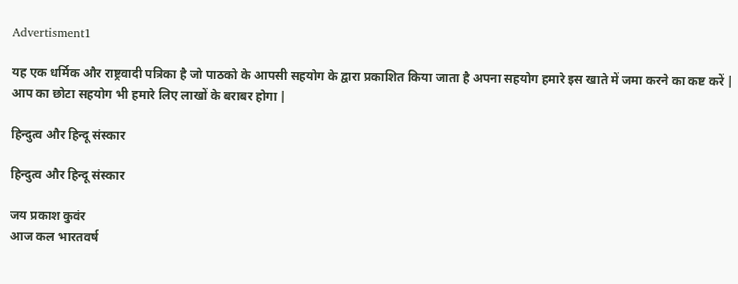Advertisment1

यह एक धर्मिक और राष्ट्रवादी पत्रिका है जो पाठको के आपसी सहयोग के द्वारा प्रकाशित किया जाता है अपना सहयोग हमारे इस खाते में जमा करने का कष्ट करें | आप का छोटा सहयोग भी हमारे लिए लाखों के बराबर होगा |

हिन्दुत्व और हिन्दू संस्कार

हिन्दुत्व और हिन्दू संस्कार

जय प्रकाश कुवंर
आज कल भारतवर्ष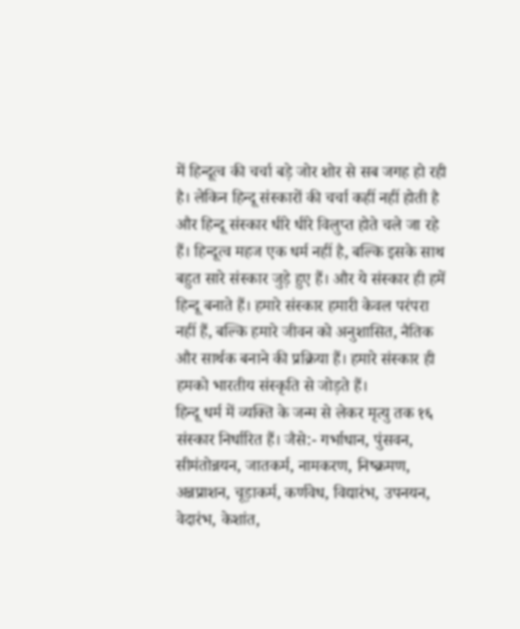में हिन्दूत्व की चर्चा बड़े जोर शोर से सब जगह हो रही है। लेकिन हिन्दू संस्कारों की चर्चा कहीं नहीं होती है और हिन्दू संस्कार धीरे धीरे विलुप्त होते चले जा रहे हैं। हिन्दूत्व महज एक धर्म नहीं है, बल्कि इसके साथ बहुत सारे संस्कार जुड़े हुए हैं। और ये संस्कार ही हमें हिन्दू बनाते हैं। हमारे संस्कार हमारी केवल परंपरा नहीं हैं, बल्कि हमारे जीवन को अनुशासित, नैतिक और सार्थक बनाने की प्रक्रिया हैं। हमारे संस्कार ही हमको भारतीय संस्कृति से जोड़ते हैं।
हिन्दू धर्म में व्यक्ति के जन्म से लेकर मृत्यु तक १६ संस्कार निर्धारित हैं। जैसे:- गर्भाधान, पुंसवन, सीमंतोन्नयन, जातकर्म, नामकरण, निष्क्रमण, अन्नप्राशन, चूड़ाकर्म, कर्णवेध, विद्यारंभ, उपनयन, वेदारंभ, केशांत,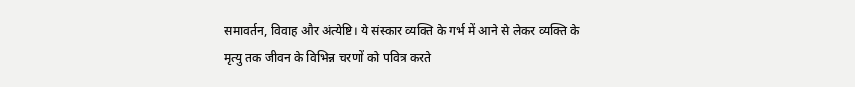समावर्तन, विवाह और अंत्येष्टि। ये संस्कार व्यक्ति के गर्भ में आने से लेकर व्यक्ति के मृत्यु तक जीवन के विभिन्न चरणों को पवित्र करते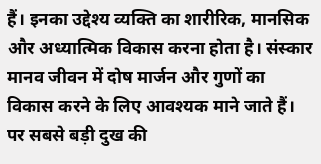हैं। इनका उद्देश्य व्यक्ति का शारीरिक, मानसिक और अध्यात्मिक विकास करना होता है। संस्कार मानव जीवन में दोष मार्जन और गुणों का विकास करने के लिए आवश्यक माने जाते हैं।
पर सबसे बड़ी दुख की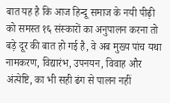बात यह है कि आज हिन्दू समाज के नयी पीढ़ी को समस्त १६ संस्कारों का अनुपालन करना तो बड़े दूर की बात हो गई है, वे अब मुख्य पांच यथा नामकरण, विद्यारंभ, उपनयन, विवाह और अंत्येष्टि, का भी सही ढंग से पालन नहीं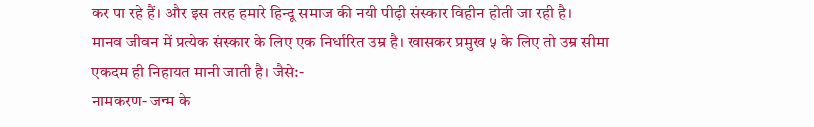कर पा रहे हैं। और इस तरह हमारे हिन्दू समाज की नयी पीढ़ी संस्कार विहीन होती जा रही है।
मानव जीवन में प्रत्येक संस्कार के लिए एक निर्धारित उम्र है। खासकर प्रमुख ५ के लिए तो उम्र सीमा एकदम ही निहायत मानी जाती है। जैसे:-
नामकरण- जन्म के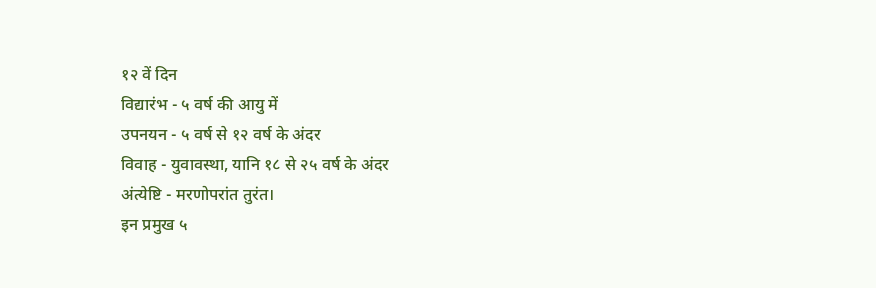१२ वें दिन
विद्यारंभ - ५ वर्ष की आयु में
उपनयन - ५ वर्ष से १२ वर्ष के अंदर
विवाह - युवावस्था, यानि १८ से २५ वर्ष के अंदर
अंत्येष्टि - मरणोपरांत तुरंत।
इन प्रमुख ५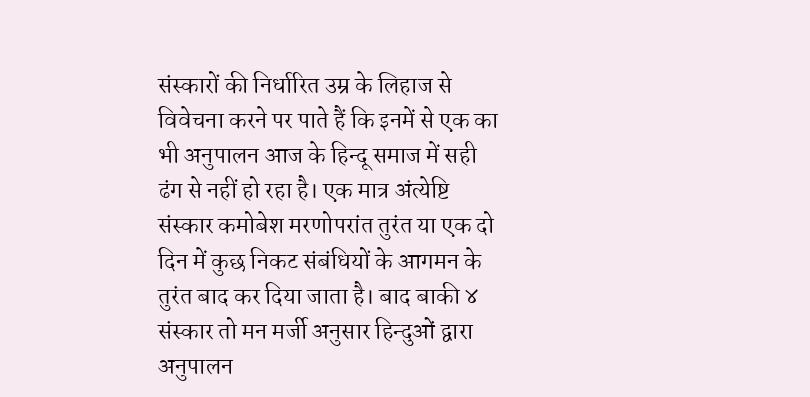संस्कारों की निर्धारित उम्र के लिहाज से विवेचना करने पर पाते हैं कि इनमें से एक का भी अनुपालन आज के हिन्दू समाज में सही ढंग से नहीं हो रहा है। एक मात्र अंत्येष्टि संस्कार कमोबेश मरणोपरांत तुरंत या एक दो दिन में कुछ निकट संबंधियों के आगमन के तुरंत बाद कर दिया जाता है। बाद बाकी ४ संस्कार तो मन मर्जी अनुसार हिन्दुओं द्वारा अनुपालन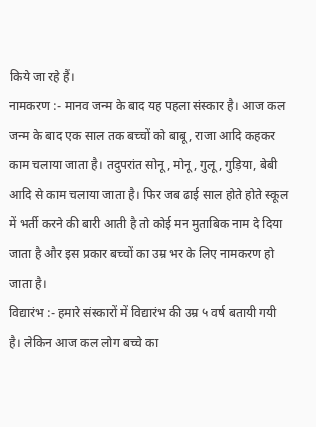किये जा रहे हैं।
नामकरण :- मानव जन्म के बाद यह पहला संस्कार है। आज कल जन्म के बाद एक साल तक बच्चों को बाबू, राजा आदि कहकर काम चलाया जाता है। तदुपरांत सोनू, मोनू, गुलू , गुड़िया, बेबी आदि से काम चलाया जाता है। फिर जब ढाई साल होते होते स्कूल में भर्ती करने की बारी आती है तो कोई मन मुताबिक नाम दे दिया जाता है और इस प्रकार बच्चों का उम्र भर के लिए नामकरण हो जाता है।
विद्यारंभ :- हमारे संस्कारों में विद्यारंभ की उम्र ५ वर्ष बतायी गयी है। लेकिन आज कल लोग बच्चे का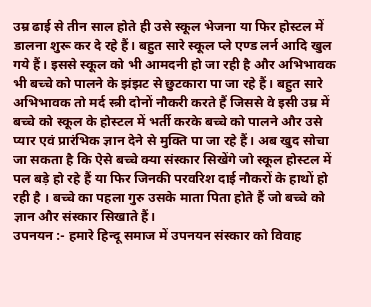उम्र ढाई से तीन साल होते ही उसे स्कूल भेजना या फिर होस्टल में डालना शुरू कर दे रहे हैं। बहुत सारे स्कूल प्ले एण्ड लर्न आदि खुल गये हैं। इससे स्कूल को भी आमदनी हो जा रही है और अभिभावक भी बच्चे को पालने के झंझट से छुटकारा पा जा रहे हैं। बहुत सारे अभिभावक तो मर्द स्त्री दोनों नौकरी करते हैं जिससे वे इसी उम्र में बच्चे को स्कूल के होस्टल में भर्ती करके बच्चे को पालने और उसे प्यार एवं प्रारंभिक ज्ञान देने से मुक्ति पा जा रहे हैं। अब खुद सोचा जा सकता है कि ऐसे बच्चे क्या संस्कार सिखेंगे जो स्कूल होस्टल में पल बड़े हो रहे हैं या फिर जिनकी परवरिश दाई नौकरों के हाथों हो रही है । बच्चे का पहला गुरु उसके माता पिता होते हैं जो बच्चे को ज्ञान और संस्कार सिखाते हैं।
उपनयन :- हमारे हिन्दू समाज में उपनयन संस्कार को विवाह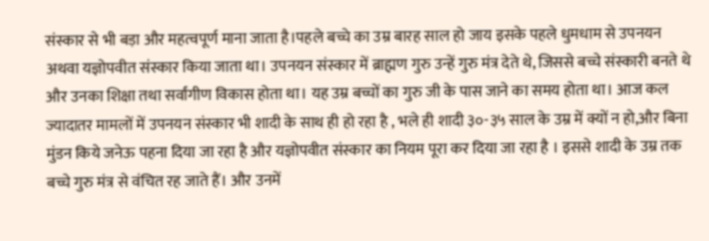संस्कार से भी बड़ा और महत्वपूर्ण माना जाता है।पहले बच्चे का उम्र बारह साल हो जाय इसके पहले धुमधाम से उपनयन अथवा यज्ञोपवीत संस्कार किया जाता था। उपनयन संस्कार में ब्राह्मण गुरु उन्हें गुरु मंत्र देते थे, जिससे बच्चे संस्कारी बनते थे और उनका शिक्षा तथा सर्वांगीण विकास होता था। यह उम्र बच्चों का गुरु जी के पास जाने का समय होता था। आज कल ज्यादातर मामलों में उपनयन संस्कार भी शादी के साथ ही हो रहा है , भले ही शादी ३०-३५ साल के उम्र में क्यों न हो,और बिना मुंडन किये जनेऊ पहना दिया जा रहा है और यज्ञोपवीत संस्कार का नियम पूरा कर दिया जा रहा है । इससे शादी के उम्र तक बच्चे गुरु मंत्र से वंचित रह जाते हैं। और उनमें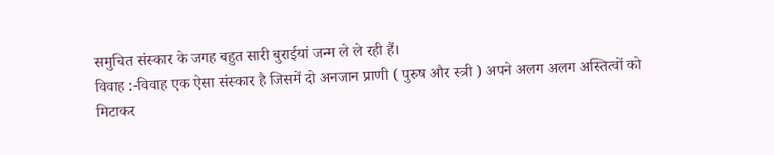समुचित संस्कार के जगह बहुत सारी बुराईयां जन्म ले ले रही हैं।
विवाह :-विवाह एक ऐसा संस्कार है जिसमें दो अनजान प्राणी ( पुरुष और स्त्री ) अपने अलग अलग अस्तित्वों को मिटाकर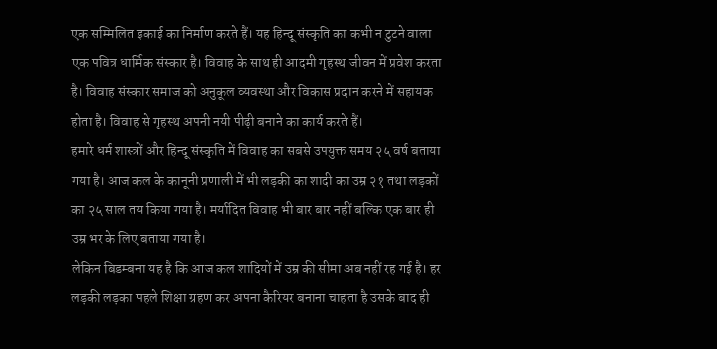एक सम्मिलित इकाई का निर्माण करते हैं। यह हिन्दू संस्कृति का कभी न टुटने वाला एक पवित्र धार्मिक संस्कार है। विवाह के साथ ही आदमी गृहस्थ जीवन में प्रवेश करता है। विवाह संस्कार समाज को अनुकूल व्यवस्था और विकास प्रदान करने में सहायक होता है। विवाह से गृहस्थ अपनी नयी पीढ़ी बनाने का कार्य करते हैं।
हमारे धर्म शास्त्रों और हिन्दू संस्कृति में विवाह का सबसे उपयुक्त समय २५ वर्ष बताया गया है। आज कल के कानूनी प्रणाली में भी लड़की का शादी का उम्र २१ तथा लड़कों का २५ साल तय किया गया है। मर्यादित विवाह भी बार बार नहीं बल्कि एक बार ही उम्र भर के लिए बताया गया है।
लेकिन बिडम्बना यह है कि आज कल शादियों में उम्र की सीमा अब नहीं रह गई है। हर लड़की लड़का पहले शिक्षा ग्रहण कर अपना कैरियर बनाना चाहता है उसके बाद ही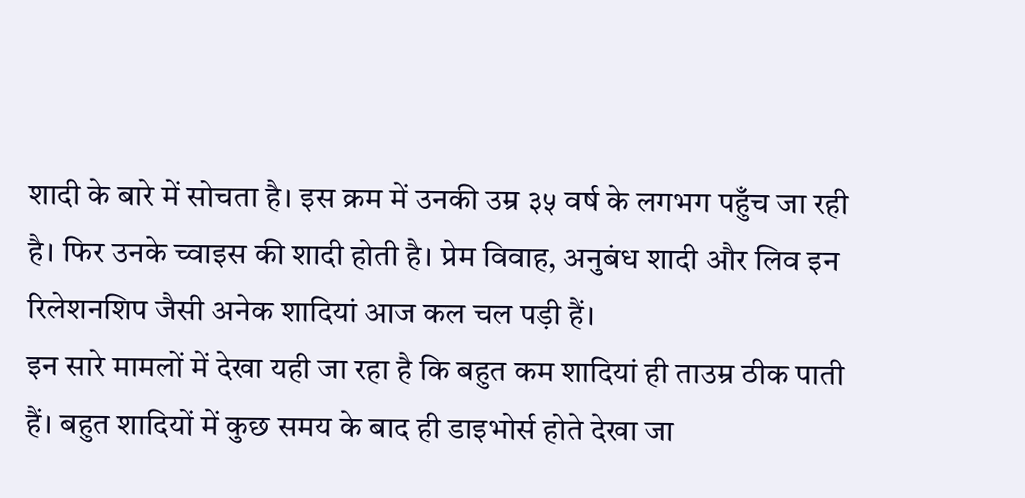शादी के बारे में सोचता है। इस क्रम में उनकी उम्र ३५ वर्ष के लगभग पहुँच जा रही है। फिर उनके च्वाइस की शादी होती है। प्रेम विवाह, अनुबंध शादी और लिव इन रिलेशनशिप जैसी अनेक शादियां आज कल चल पड़ी हैं।
इन सारे मामलों में देखा यही जा रहा है कि बहुत कम शादियां ही ताउम्र ठीक पाती हैं। बहुत शादियों में कुछ समय के बाद ही डाइभोर्स होते देखा जा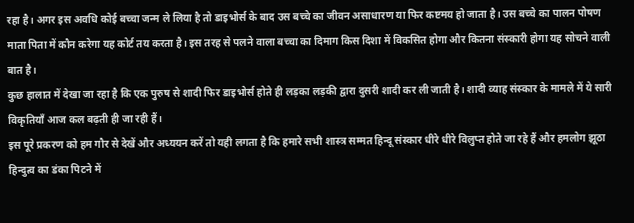रहा है। अगर इस अवधि कोई बच्चा जन्म ले लिया है तो डाइभोर्स के बाद उस बच्चे का जीवन असाधारण या फिर कष्टमय हो जाता है। उस बच्चे का पालन पोषण माता पिता में कौन करेगा यह कोर्ट तय करता है। इस तरह से पलने वाला बच्चा का दिमाग किस दिशा में विकसित होगा और कितना संस्कारी होगा यह सोचने वाली बात है।
कुछ हालात में देखा जा रहा है कि एक पुरुष से शादी फिर डाइभोर्स होते ही लड़का लड़की द्वारा दुसरी शादी कर ली जाती है। शादी व्याह संस्कार के मामले में ये सारी विकृतियाँ आज कल बढ़ती ही जा रही हैं।
इस पूरे प्रकरण को हम गौर से देखें और अध्ययन करें तो यही लगता है कि हमारे सभी शास्त्र सम्मत हिन्दू संस्कार धीरे धीरे विलुप्त होते जा रहे हैं और हमलोग झूठा हिन्दुत्व का डंका पिटने में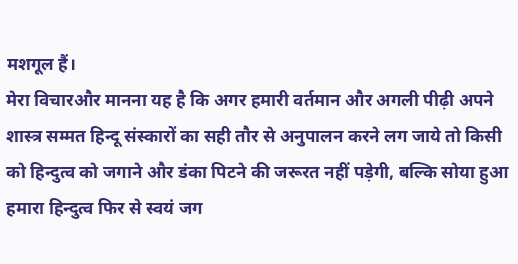मशगूल हैं।
मेरा विचारऔर मानना यह है कि अगर हमारी वर्तमान और अगली पीढ़ी अपने शास्त्र सम्मत हिन्दू संस्कारों का सही तौर से अनुपालन करने लग जाये तो किसी को हिन्दुत्व को जगाने और डंका पिटने की जरूरत नहीं पड़ेगी, बल्कि सोया हुआ हमारा हिन्दुत्व फिर से स्वयं जग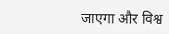जाएगा और विश्व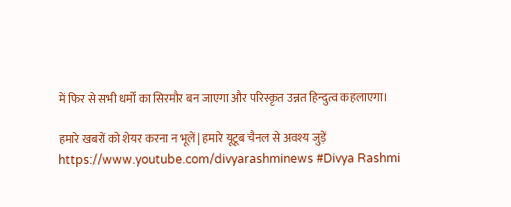में फिर से सभी धर्मों का सिरमौर बन जाएगा और परिस्कृत उन्नत हिन्दुत्व कहलाएगा।

हमारे खबरों को शेयर करना न भूलें| हमारे यूटूब चैनल से अवश्य जुड़ें https://www.youtube.com/divyarashminews #Divya Rashmi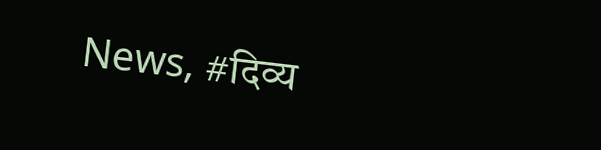News, #दिव्य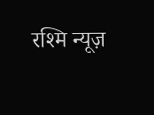रश्मि न्यूज़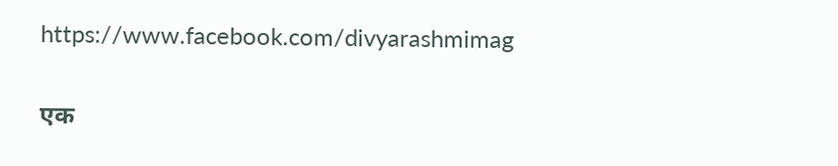https://www.facebook.com/divyarashmimag

एक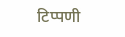टिप्पणी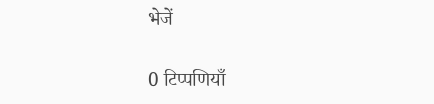भेजें

0 टिप्पणियाँ